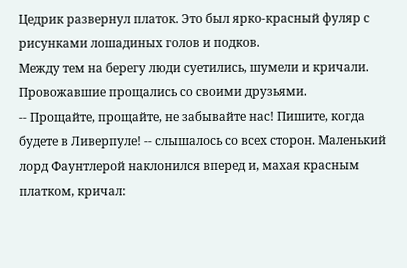Цедрик развернул платок. Это был ярко-красный фуляр с рисунками лошадиных голов и подков.
Между тем на берегу люди суетились, шумели и кричали. Провожавшие прощались со своими друзьями.
-- Прощайте, прощайте, не забывайте нас! Пишите, когда будете в Ливерпуле! -- слышалось со всех сторон. Маленький лорд Фаунтлерой наклонился вперед и, махая красным платком, кричал: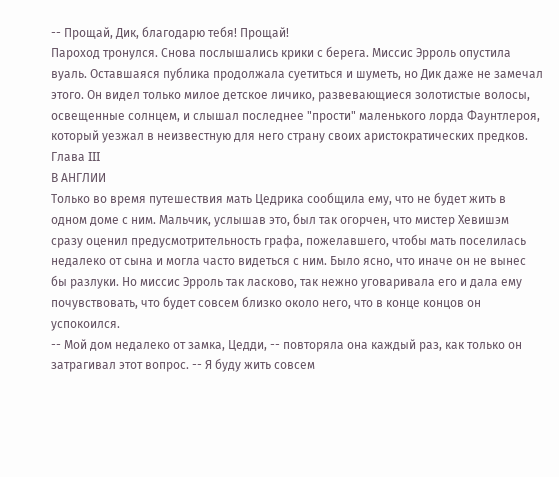-- Прощай, Дик, благодарю тебя! Прощай!
Пароход тронулся. Снова послышались крики с берега. Миссис Эрроль опустила вуаль. Оставшаяся публика продолжала суетиться и шуметь, но Дик даже не замечал этого. Он видел только милое детское личико, развевающиеся золотистые волосы, освещенные солнцем, и слышал последнее "прости" маленького лорда Фаунтлероя, который уезжал в неизвестную для него страну своих аристократических предков.
Глава III
В АНГЛИИ
Только во время путешествия мать Цедрика сообщила ему, что не будет жить в одном доме с ним. Мальчик, услышав это, был так огорчен, что мистер Хевишэм сразу оценил предусмотрительность графа, пожелавшего, чтобы мать поселилась недалеко от сына и могла часто видеться с ним. Было ясно, что иначе он не вынес бы разлуки. Но миссис Эрроль так ласково, так нежно уговаривала его и дала ему почувствовать, что будет совсем близко около него, что в конце концов он успокоился.
-- Мой дом недалеко от замка, Цедди, -- повторяла она каждый раз, как только он затрагивал этот вопрос. -- Я буду жить совсем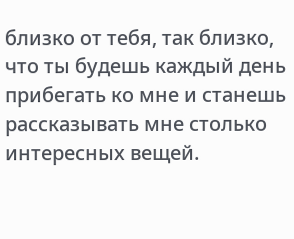близко от тебя, так близко, что ты будешь каждый день прибегать ко мне и станешь рассказывать мне столько интересных вещей.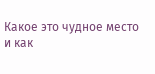Какое это чудное место и как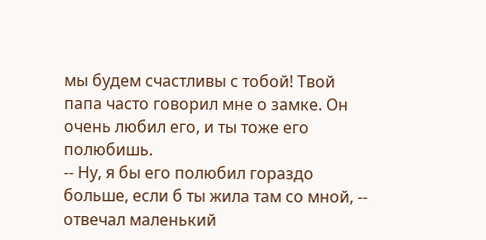мы будем счастливы с тобой! Твой папа часто говорил мне о замке. Он очень любил его, и ты тоже его полюбишь.
-- Ну, я бы его полюбил гораздо больше, если б ты жила там со мной, -- отвечал маленький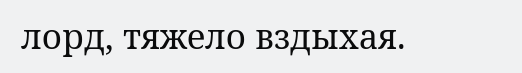лорд, тяжело вздыхая.